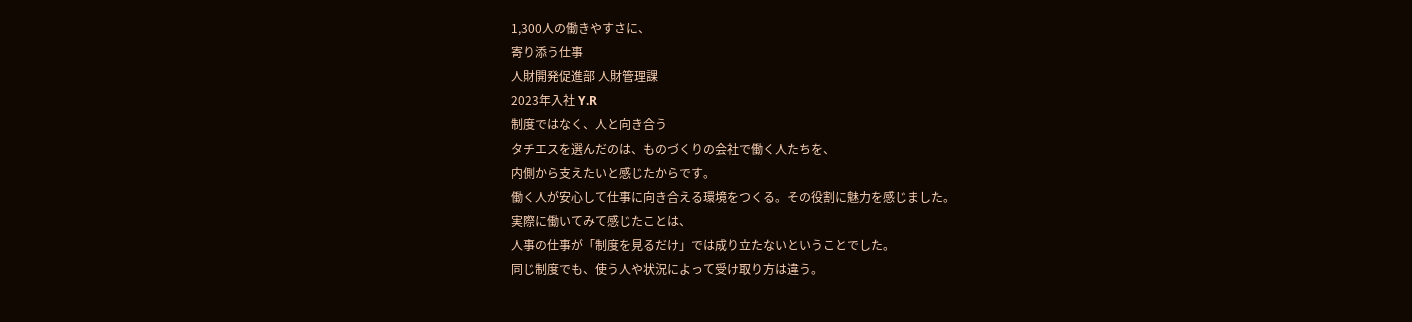1,300人の働きやすさに、
寄り添う仕事
人財開発促進部 人財管理課
2023年入社 Y.R
制度ではなく、人と向き合う
タチエスを選んだのは、ものづくりの会社で働く人たちを、
内側から支えたいと感じたからです。
働く人が安心して仕事に向き合える環境をつくる。その役割に魅力を感じました。
実際に働いてみて感じたことは、
人事の仕事が「制度を見るだけ」では成り立たないということでした。
同じ制度でも、使う人や状況によって受け取り方は違う。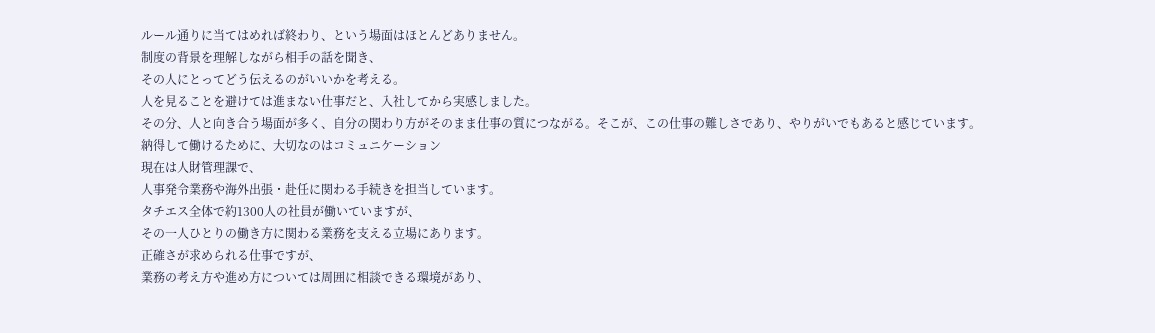ルール通りに当てはめれば終わり、という場面はほとんどありません。
制度の背景を理解しながら相手の話を聞き、
その人にとってどう伝えるのがいいかを考える。
人を見ることを避けては進まない仕事だと、入社してから実感しました。
その分、人と向き合う場面が多く、自分の関わり方がそのまま仕事の質につながる。そこが、この仕事の難しさであり、やりがいでもあると感じています。
納得して働けるために、大切なのはコミュニケーション
現在は人財管理課で、
人事発令業務や海外出張・赴任に関わる手続きを担当しています。
タチエス全体で約1300人の社員が働いていますが、
その一人ひとりの働き方に関わる業務を支える立場にあります。
正確さが求められる仕事ですが、
業務の考え方や進め方については周囲に相談できる環境があり、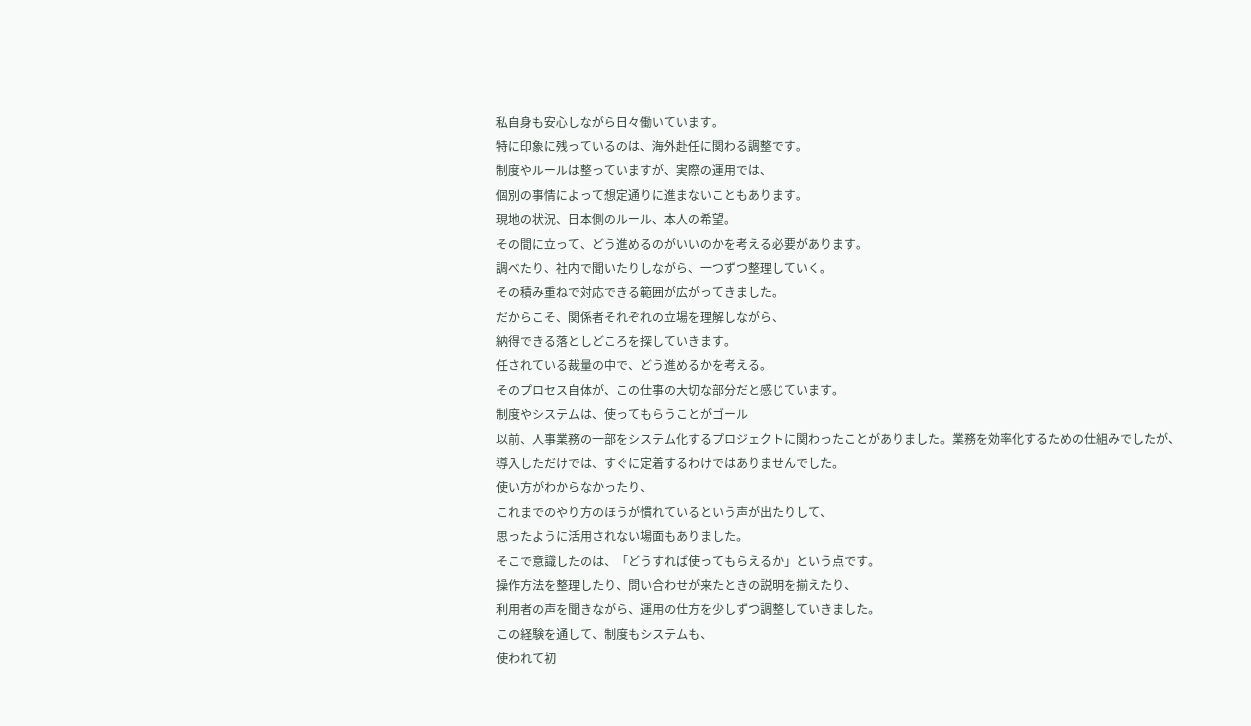私自身も安心しながら日々働いています。
特に印象に残っているのは、海外赴任に関わる調整です。
制度やルールは整っていますが、実際の運用では、
個別の事情によって想定通りに進まないこともあります。
現地の状況、日本側のルール、本人の希望。
その間に立って、どう進めるのがいいのかを考える必要があります。
調べたり、社内で聞いたりしながら、一つずつ整理していく。
その積み重ねで対応できる範囲が広がってきました。
だからこそ、関係者それぞれの立場を理解しながら、
納得できる落としどころを探していきます。
任されている裁量の中で、どう進めるかを考える。
そのプロセス自体が、この仕事の大切な部分だと感じています。
制度やシステムは、使ってもらうことがゴール
以前、人事業務の一部をシステム化するプロジェクトに関わったことがありました。業務を効率化するための仕組みでしたが、
導入しただけでは、すぐに定着するわけではありませんでした。
使い方がわからなかったり、
これまでのやり方のほうが慣れているという声が出たりして、
思ったように活用されない場面もありました。
そこで意識したのは、「どうすれば使ってもらえるか」という点です。
操作方法を整理したり、問い合わせが来たときの説明を揃えたり、
利用者の声を聞きながら、運用の仕方を少しずつ調整していきました。
この経験を通して、制度もシステムも、
使われて初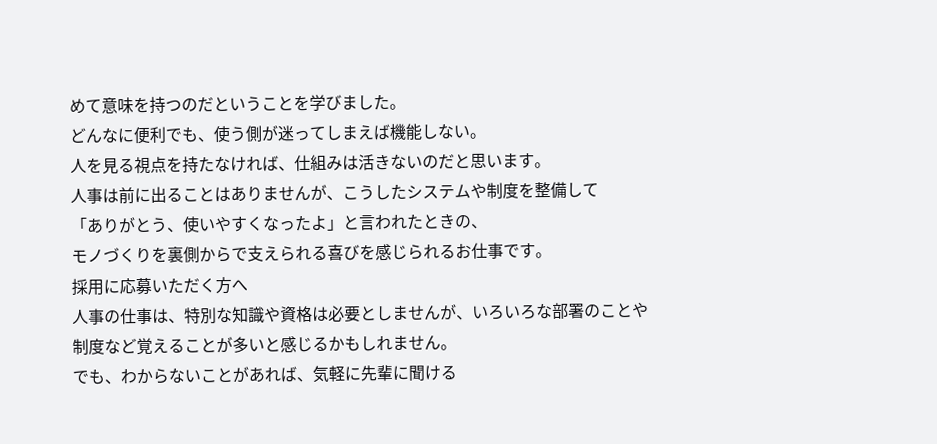めて意味を持つのだということを学びました。
どんなに便利でも、使う側が迷ってしまえば機能しない。
人を見る視点を持たなければ、仕組みは活きないのだと思います。
人事は前に出ることはありませんが、こうしたシステムや制度を整備して
「ありがとう、使いやすくなったよ」と言われたときの、
モノづくりを裏側からで支えられる喜びを感じられるお仕事です。
採用に応募いただく方へ
人事の仕事は、特別な知識や資格は必要としませんが、いろいろな部署のことや制度など覚えることが多いと感じるかもしれません。
でも、わからないことがあれば、気軽に先輩に聞ける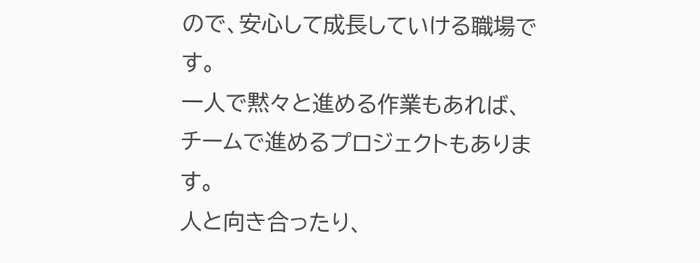ので、安心して成長していける職場です。
一人で黙々と進める作業もあれば、チームで進めるプロジェクトもあります。
人と向き合ったり、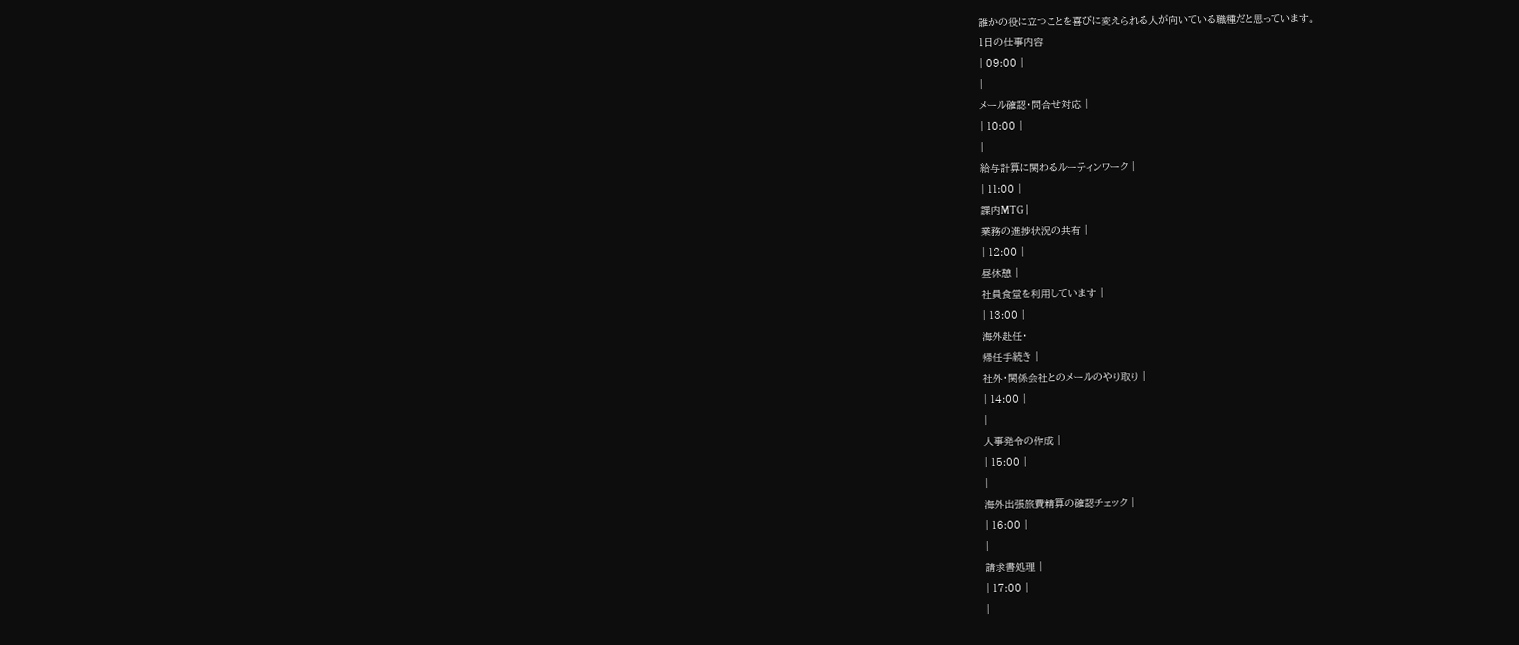誰かの役に立つことを喜びに変えられる人が向いている職種だと思っています。
1日の仕事内容
| 09:00 |
|
メール確認・問合せ対応 |
| 10:00 |
|
給与計算に関わるルーティンワーク |
| 11:00 |
課内MTG |
業務の進捗状況の共有 |
| 12:00 |
昼休憩 |
社員食堂を利用しています |
| 13:00 |
海外赴任・
帰任手続き |
社外・関係会社とのメールのやり取り |
| 14:00 |
|
人事発令の作成 |
| 15:00 |
|
海外出張旅費精算の確認チェック |
| 16:00 |
|
請求書処理 |
| 17:00 |
|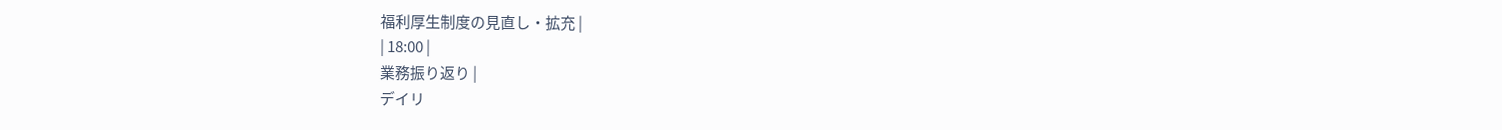福利厚生制度の見直し・拡充 |
| 18:00 |
業務振り返り |
デイリ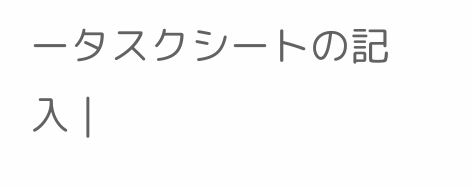ータスクシートの記入 |